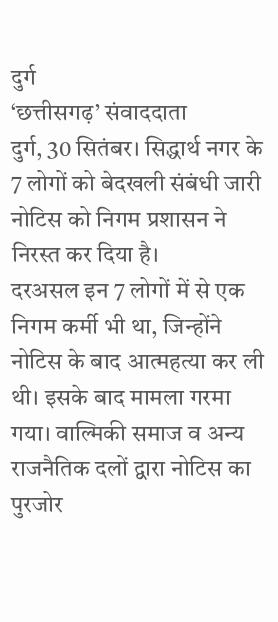दुर्ग
‘छत्तीसगढ़’ संवाददाता
दुर्ग, 30 सितंबर। सिद्धार्थ नगर के 7 लोगों को बेदखली संबंधी जारी नोटिस को निगम प्रशासन ने निरस्त कर दिया है।
दरअसल इन 7 लोगों में से एक निगम कर्मी भी था, जिन्होंने नोटिस के बाद आत्महत्या कर ली थी। इसके बाद मामला गरमा गया। वाल्मिकी समाज व अन्य राजनैतिक दलों द्वारा नोटिस का पुरजोर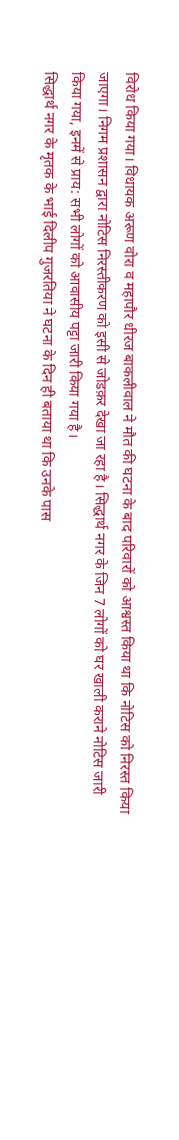विरोध किया गया। विधायक अरूण वोरा व महापौर धीरज बाकलीवाल ने मौत की घटना के बाद परिवारों को आश्वस्त किया था कि नोटिस को निरस्त किया जाएगा। निगम प्रशासन द्वारा नोटिस निरस्तीकरण को इसी से जोडक़र देखा जा रहा है। सिद्धार्थ नगर के जिन 7 लोगों को घर खाली कराने नोटिस जारी किया गया, इनमें से प्राय: सभी लोगों को आवासीय पट्टा जारी किया गया है।
सिद्धार्थ नगर के मृतक के भाई दिलीप गुजरतिया ने घटना के दिन ही बताया था कि उनके पास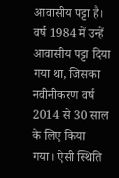आवासीय पट्टा है। वर्ष 1984 में उन्हें आवासीय पट्टा दिया गया था, जिसका नवीनीकरण वर्ष 2014 से 30 साल के लिए किया गया। ऐसी स्थिति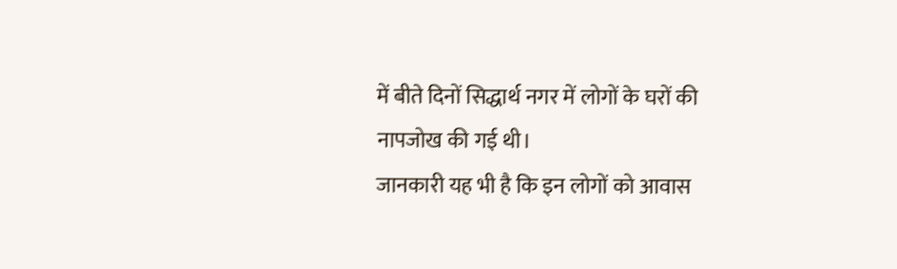में बीते दिनों सिद्धार्थ नगर में लोगों के घरों की नापजोख की गई थी।
जानकारी यह भी है कि इन लोगों को आवास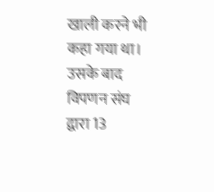खाली करने भी कहा गया था। उसके बाद विपणन संघ द्वारा 13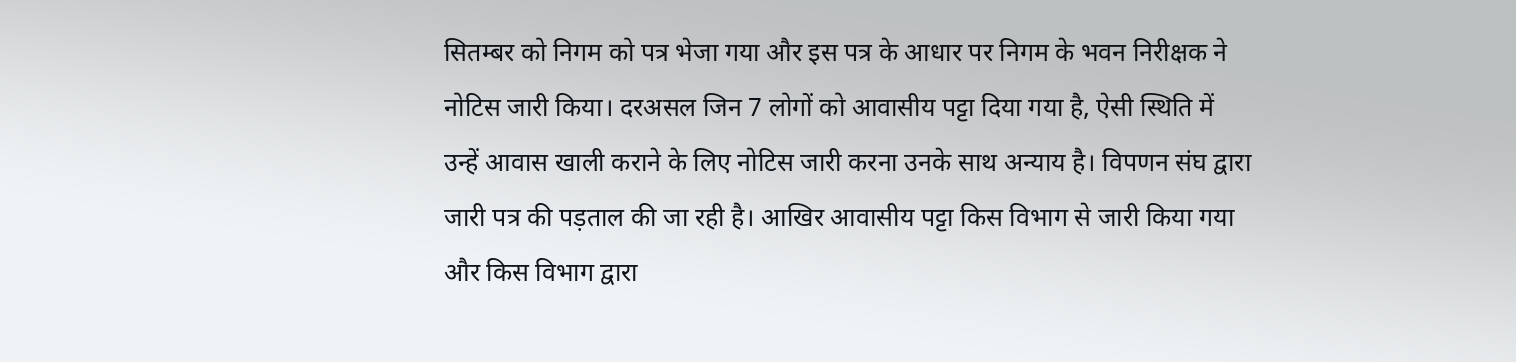सितम्बर को निगम को पत्र भेजा गया और इस पत्र के आधार पर निगम के भवन निरीक्षक ने नोटिस जारी किया। दरअसल जिन 7 लोगों को आवासीय पट्टा दिया गया है, ऐसी स्थिति में उन्हें आवास खाली कराने के लिए नोटिस जारी करना उनके साथ अन्याय है। विपणन संघ द्वारा जारी पत्र की पड़ताल की जा रही है। आखिर आवासीय पट्टा किस विभाग से जारी किया गया और किस विभाग द्वारा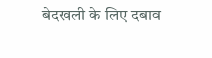बेदखली के लिए दबाव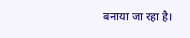बनाया जा रहा है।